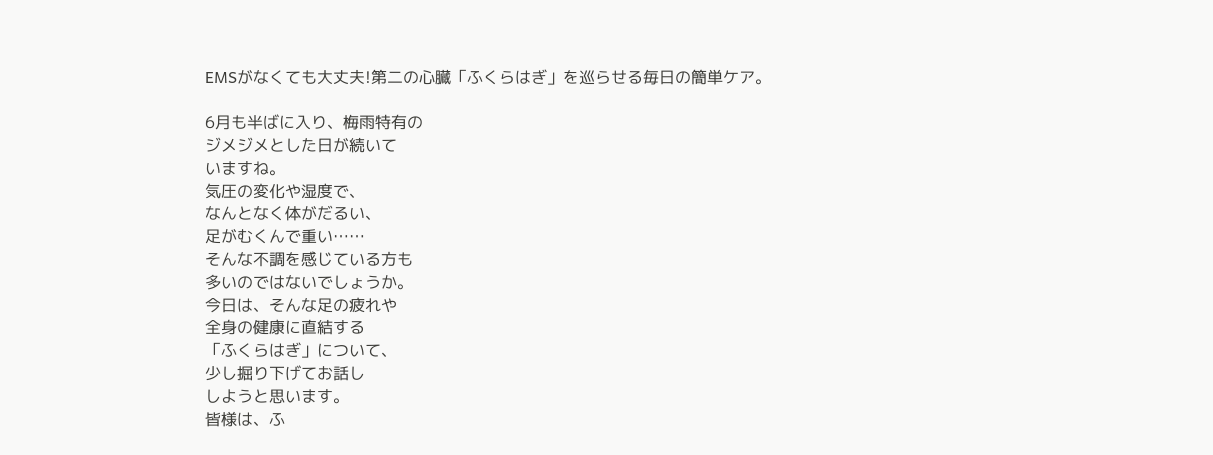EMSがなくても大丈夫!第二の心臓「ふくらはぎ」を巡らせる毎日の簡単ケア。

6月も半ばに入り、梅雨特有の
ジメジメとした日が続いて
いますね。
気圧の変化や湿度で、
なんとなく体がだるい、
足がむくんで重い……
そんな不調を感じている方も
多いのではないでしょうか。
今日は、そんな足の疲れや
全身の健康に直結する
「ふくらはぎ」について、
少し掘り下げてお話し
しようと思います。
皆様は、ふ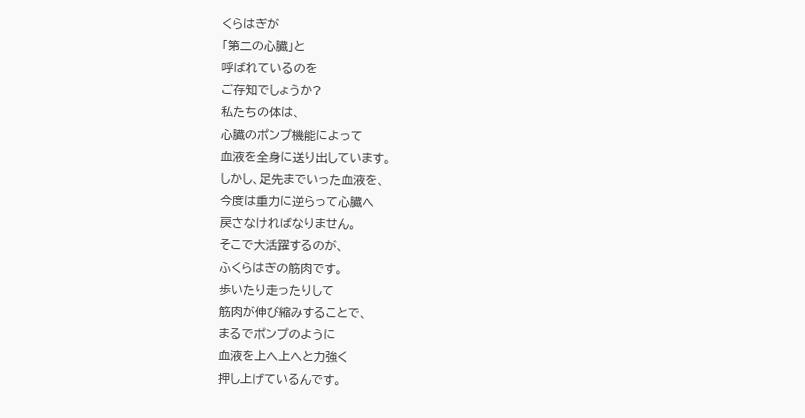くらはぎが
「第二の心臓」と
呼ばれているのを
ご存知でしょうか?
私たちの体は、
心臓のポンプ機能によって
血液を全身に送り出しています。
しかし、足先までいった血液を、
今度は重力に逆らって心臓へ
戻さなければなりません。
そこで大活躍するのが、
ふくらはぎの筋肉です。
歩いたり走ったりして
筋肉が伸び縮みすることで、
まるでポンプのように
血液を上へ上へと力強く
押し上げているんです。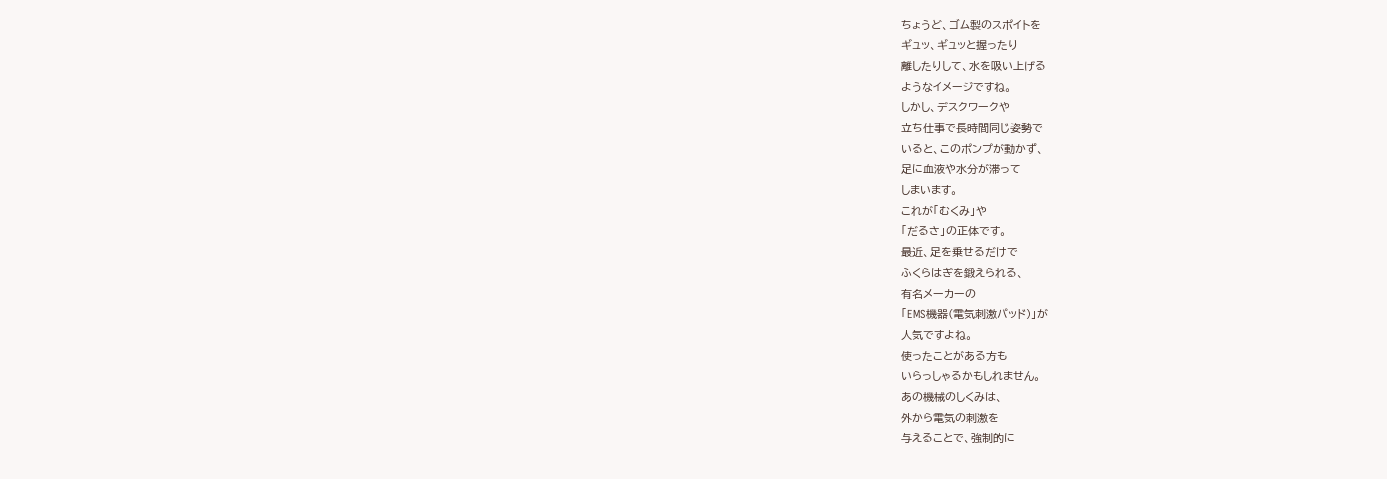ちょうど、ゴム製のスポイトを
ギュッ、ギュッと握ったり
離したりして、水を吸い上げる
ようなイメージですね。
しかし、デスクワークや
立ち仕事で長時間同じ姿勢で
いると、このポンプが動かず、
足に血液や水分が滞って
しまいます。
これが「むくみ」や
「だるさ」の正体です。
最近、足を乗せるだけで
ふくらはぎを鍛えられる、
有名メーカーの
「EMS機器(電気刺激パッド)」が
人気ですよね。
使ったことがある方も
いらっしゃるかもしれません。
あの機械のしくみは、
外から電気の刺激を
与えることで、強制的に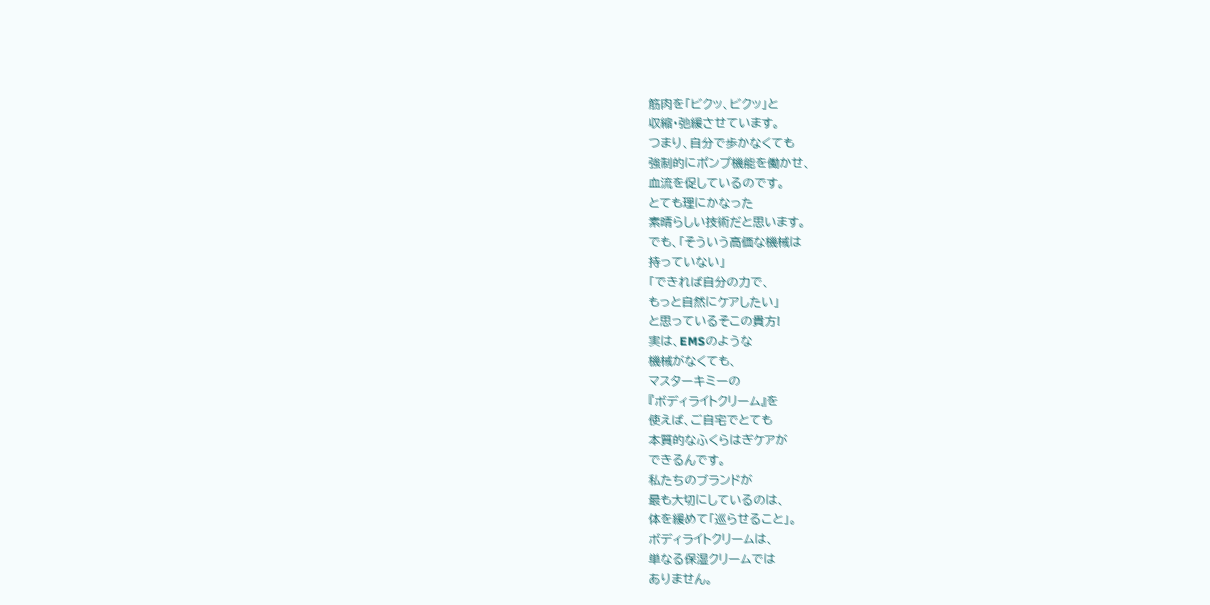筋肉を「ビクッ、ビクッ」と
収縮・弛緩させています。
つまり、自分で歩かなくても
強制的にポンプ機能を働かせ、
血流を促しているのです。
とても理にかなった
素晴らしい技術だと思います。
でも、「そういう高価な機械は
持っていない」
「できれば自分の力で、
もっと自然にケアしたい」
と思っているそこの貴方!
実は、EMSのような
機械がなくても、
マスターキミーの
『ボディライトクリーム』を
使えば、ご自宅でとても
本質的なふくらはぎケアが
できるんです。
私たちのブランドが
最も大切にしているのは、
体を緩めて「巡らせること」。
ボディライトクリームは、
単なる保湿クリームでは
ありません。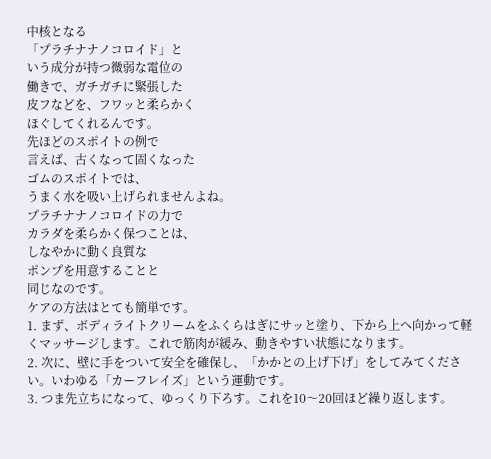中核となる
「プラチナナノコロイド」と
いう成分が持つ微弱な電位の
働きで、ガチガチに緊張した
皮フなどを、フワッと柔らかく
ほぐしてくれるんです。
先ほどのスポイトの例で
言えば、古くなって固くなった
ゴムのスポイトでは、
うまく水を吸い上げられませんよね。
プラチナナノコロイドの力で
カラダを柔らかく保つことは、
しなやかに動く良質な
ポンプを用意することと
同じなのです。
ケアの方法はとても簡単です。
1. まず、ボディライトクリームをふくらはぎにサッと塗り、下から上へ向かって軽くマッサージします。これで筋肉が緩み、動きやすい状態になります。
2. 次に、壁に手をついて安全を確保し、「かかとの上げ下げ」をしてみてください。いわゆる「カーフレイズ」という運動です。
3. つま先立ちになって、ゆっくり下ろす。これを10〜20回ほど繰り返します。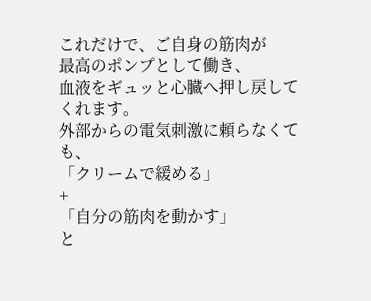これだけで、ご自身の筋肉が
最高のポンプとして働き、
血液をギュッと心臓へ押し戻して
くれます。
外部からの電気刺激に頼らなくても、
「クリームで緩める」
+
「自分の筋肉を動かす」
と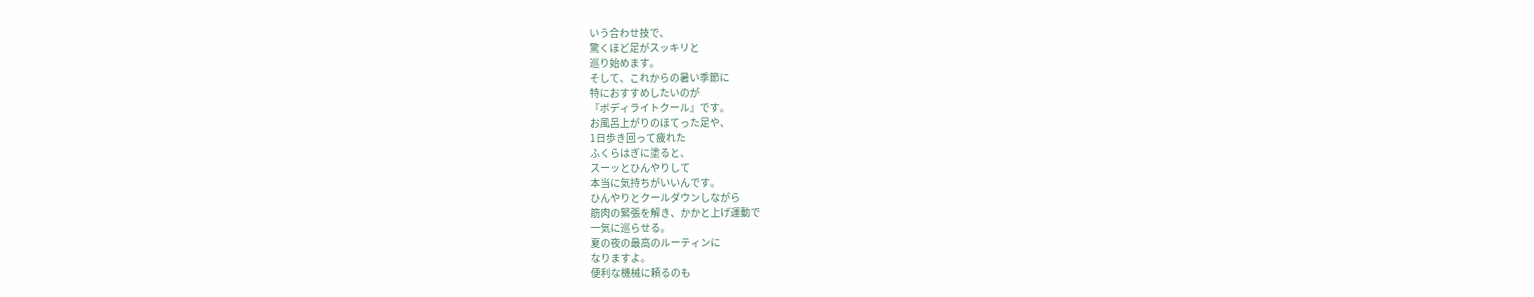いう合わせ技で、
驚くほど足がスッキリと
巡り始めます。
そして、これからの暑い季節に
特におすすめしたいのが
『ボディライトクール』です。
お風呂上がりのほてった足や、
1日歩き回って疲れた
ふくらはぎに塗ると、
スーッとひんやりして
本当に気持ちがいいんです。
ひんやりとクールダウンしながら
筋肉の緊張を解き、かかと上げ運動で
一気に巡らせる。
夏の夜の最高のルーティンに
なりますよ。
便利な機械に頼るのも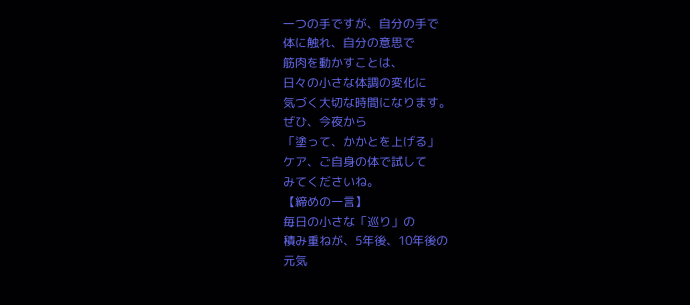一つの手ですが、自分の手で
体に触れ、自分の意思で
筋肉を動かすことは、
日々の小さな体調の変化に
気づく大切な時間になります。
ぜひ、今夜から
「塗って、かかとを上げる」
ケア、ご自身の体で試して
みてくださいね。
【締めの一言】
毎日の小さな「巡り」の
積み重ねが、5年後、10年後の
元気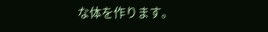な体を作ります。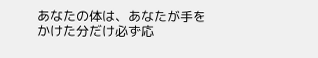あなたの体は、あなたが手を
かけた分だけ必ず応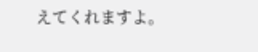えてくれますよ。